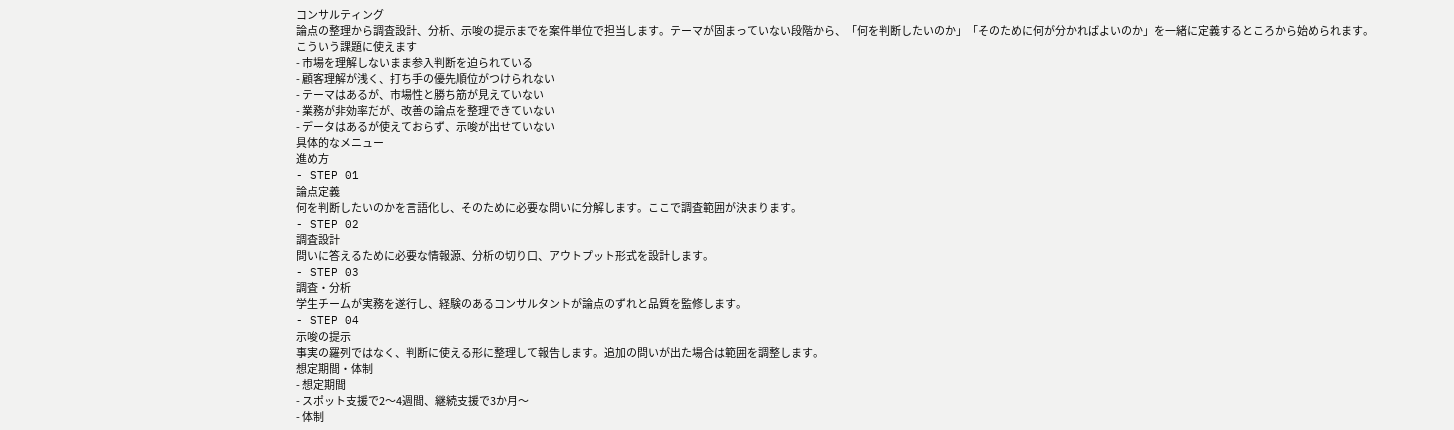コンサルティング
論点の整理から調査設計、分析、示唆の提示までを案件単位で担当します。テーマが固まっていない段階から、「何を判断したいのか」「そのために何が分かればよいのか」を一緒に定義するところから始められます。
こういう課題に使えます
- 市場を理解しないまま参入判断を迫られている
- 顧客理解が浅く、打ち手の優先順位がつけられない
- テーマはあるが、市場性と勝ち筋が見えていない
- 業務が非効率だが、改善の論点を整理できていない
- データはあるが使えておらず、示唆が出せていない
具体的なメニュー
進め方
- STEP 01
論点定義
何を判断したいのかを言語化し、そのために必要な問いに分解します。ここで調査範囲が決まります。
- STEP 02
調査設計
問いに答えるために必要な情報源、分析の切り口、アウトプット形式を設計します。
- STEP 03
調査・分析
学生チームが実務を遂行し、経験のあるコンサルタントが論点のずれと品質を監修します。
- STEP 04
示唆の提示
事実の羅列ではなく、判断に使える形に整理して報告します。追加の問いが出た場合は範囲を調整します。
想定期間・体制
- 想定期間
- スポット支援で2〜4週間、継続支援で3か月〜
- 体制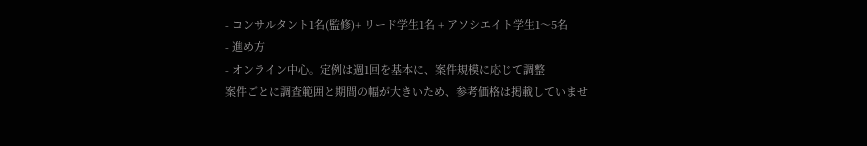- コンサルタント1名(監修)+ リード学生1名 + アソシエイト学生1〜5名
- 進め方
- オンライン中心。定例は週1回を基本に、案件規模に応じて調整
案件ごとに調査範囲と期間の幅が大きいため、参考価格は掲載していませ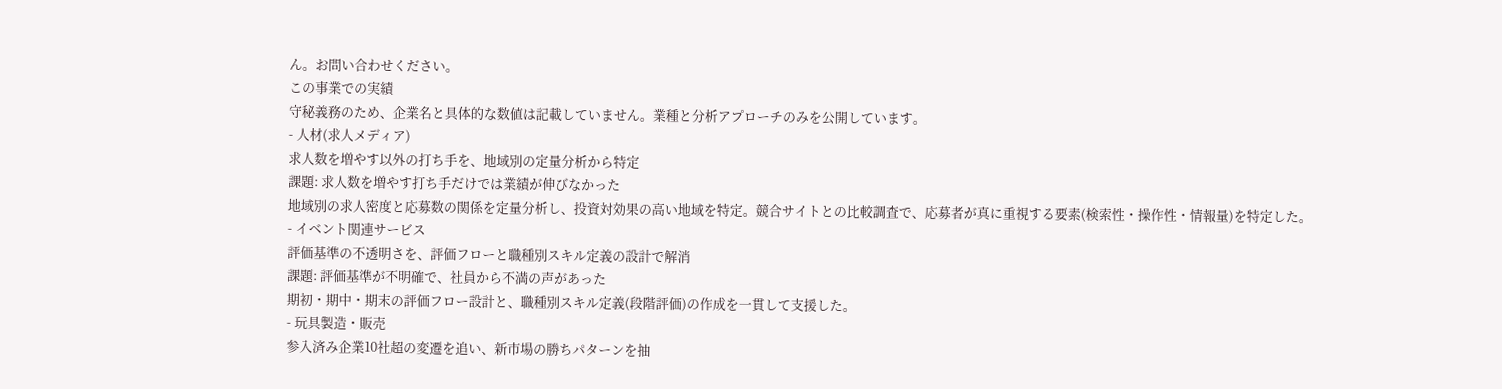ん。お問い合わせください。
この事業での実績
守秘義務のため、企業名と具体的な数値は記載していません。業種と分析アプローチのみを公開しています。
- 人材(求人メディア)
求人数を増やす以外の打ち手を、地域別の定量分析から特定
課題: 求人数を増やす打ち手だけでは業績が伸びなかった
地域別の求人密度と応募数の関係を定量分析し、投資対効果の高い地域を特定。競合サイトとの比較調査で、応募者が真に重視する要素(検索性・操作性・情報量)を特定した。
- イベント関連サービス
評価基準の不透明さを、評価フローと職種別スキル定義の設計で解消
課題: 評価基準が不明確で、社員から不満の声があった
期初・期中・期末の評価フロー設計と、職種別スキル定義(段階評価)の作成を一貫して支援した。
- 玩具製造・販売
参入済み企業10社超の変遷を追い、新市場の勝ちパターンを抽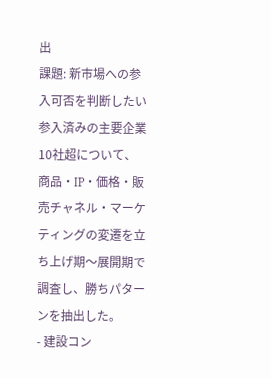出
課題: 新市場への参入可否を判断したい
参入済みの主要企業10社超について、商品・IP・価格・販売チャネル・マーケティングの変遷を立ち上げ期〜展開期で調査し、勝ちパターンを抽出した。
- 建設コン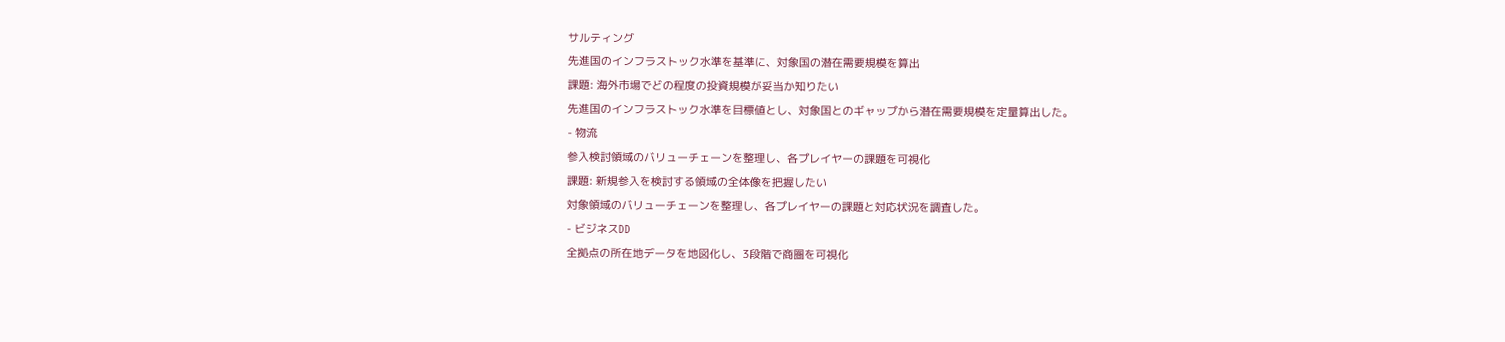サルティング
先進国のインフラストック水準を基準に、対象国の潜在需要規模を算出
課題: 海外市場でどの程度の投資規模が妥当か知りたい
先進国のインフラストック水準を目標値とし、対象国とのギャップから潜在需要規模を定量算出した。
- 物流
参入検討領域のバリューチェーンを整理し、各プレイヤーの課題を可視化
課題: 新規参入を検討する領域の全体像を把握したい
対象領域のバリューチェーンを整理し、各プレイヤーの課題と対応状況を調査した。
- ビジネスDD
全拠点の所在地データを地図化し、3段階で商圏を可視化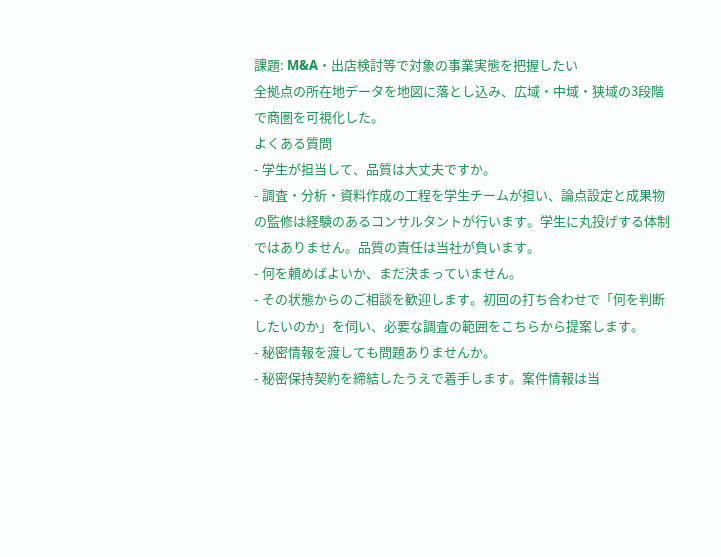課題: M&A・出店検討等で対象の事業実態を把握したい
全拠点の所在地データを地図に落とし込み、広域・中域・狭域の3段階で商圏を可視化した。
よくある質問
- 学生が担当して、品質は大丈夫ですか。
- 調査・分析・資料作成の工程を学生チームが担い、論点設定と成果物の監修は経験のあるコンサルタントが行います。学生に丸投げする体制ではありません。品質の責任は当社が負います。
- 何を頼めばよいか、まだ決まっていません。
- その状態からのご相談を歓迎します。初回の打ち合わせで「何を判断したいのか」を伺い、必要な調査の範囲をこちらから提案します。
- 秘密情報を渡しても問題ありませんか。
- 秘密保持契約を締結したうえで着手します。案件情報は当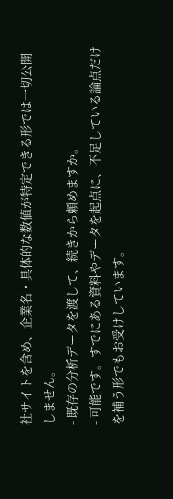社サイトを含め、企業名・具体的な数値が特定できる形では一切公開しません。
- 既存の分析データを渡して、続きから頼めますか。
- 可能です。すでにある資料やデータを起点に、不足している論点だけを補う形でもお受けしています。